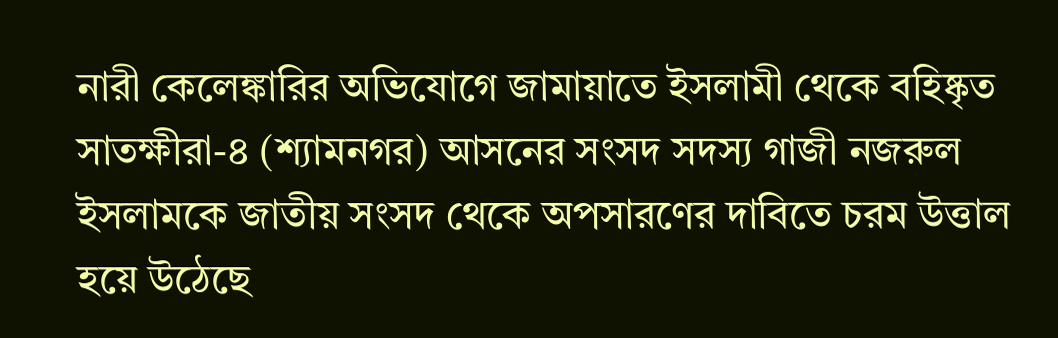নারী কেলেঙ্কারির অভিযোগে জামায়াতে ইসলামী থেকে বহিষ্কৃত সাতক্ষীরা-৪ (শ্যামনগর) আসনের সংসদ সদস্য গাজী নজরুল ইসলামকে জাতীয় সংসদ থেকে অপসারণের দাবিতে চরম উত্তাল হয়ে উঠেছে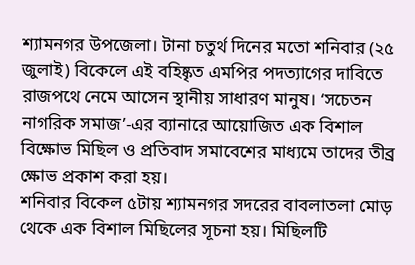শ্যামনগর উপজেলা। টানা চতুর্থ দিনের মতো শনিবার (২৫ জুলাই) বিকেলে এই বহিষ্কৃত এমপির পদত্যাগের দাবিতে রাজপথে নেমে আসেন স্থানীয় সাধারণ মানুষ। ‘সচেতন নাগরিক সমাজ’-এর ব্যানারে আয়োজিত এক বিশাল বিক্ষোভ মিছিল ও প্রতিবাদ সমাবেশের মাধ্যমে তাদের তীব্র ক্ষোভ প্রকাশ করা হয়।
শনিবার বিকেল ৫টায় শ্যামনগর সদরের বাবলাতলা মোড় থেকে এক বিশাল মিছিলের সূচনা হয়। মিছিলটি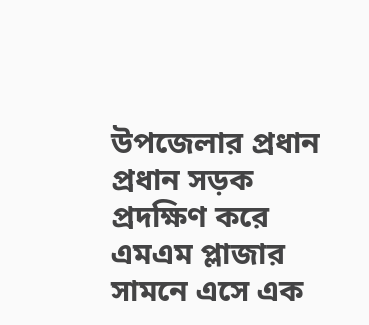উপজেলার প্রধান প্রধান সড়ক প্রদক্ষিণ করে এমএম প্লাজার সামনে এসে এক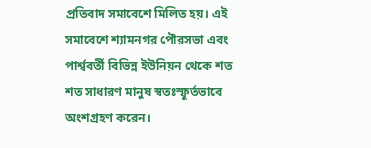প্রতিবাদ সমাবেশে মিলিত হয়। এই সমাবেশে শ্যামনগর পৌরসভা এবং পার্শ্ববর্তী বিভিন্ন ইউনিয়ন থেকে শত শত সাধারণ মানুষ স্বতঃস্ফূর্তভাবে অংশগ্রহণ করেন।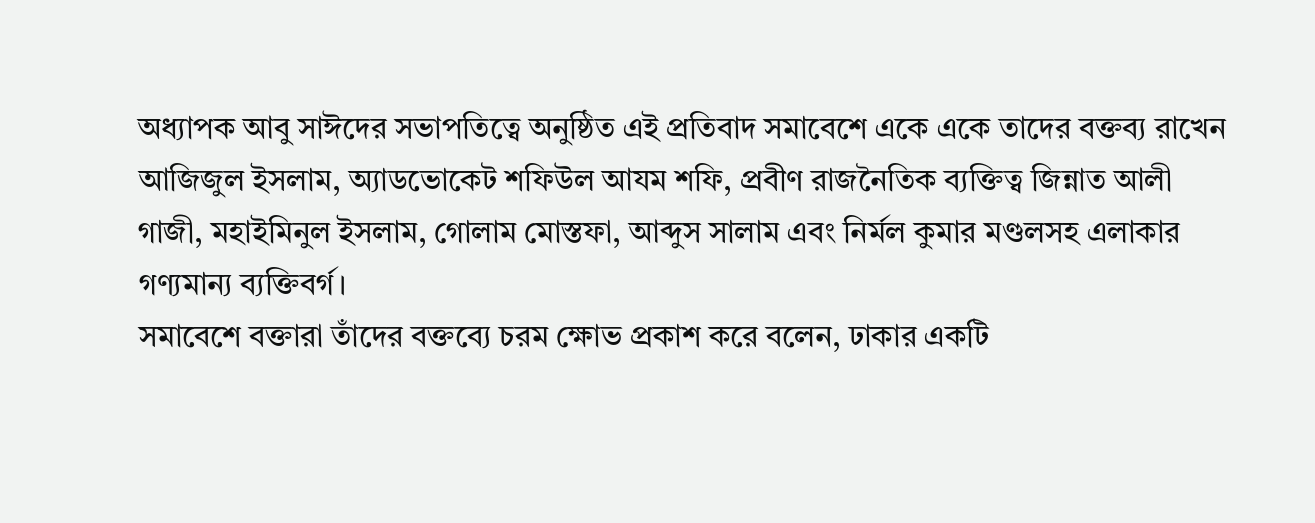অধ্যাপক আবু সাঈদের সভাপতিত্বে অনুষ্ঠিত এই প্রতিবাদ সমাবেশে একে একে তাদের বক্তব্য রাখেন আজিজুল ইসলাম, অ্যাডভোকেট শফিউল আযম শফি, প্রবীণ রাজনৈতিক ব্যক্তিত্ব জিন্নাত আলী গাজী, মহাইমিনুল ইসলাম, গোলাম মোস্তফা, আব্দুস সালাম এবং নির্মল কুমার মণ্ডলসহ এলাকার গণ্যমান্য ব্যক্তিবর্গ।
সমাবেশে বক্তারা তাঁদের বক্তব্যে চরম ক্ষোভ প্রকাশ করে বলেন, ঢাকার একটি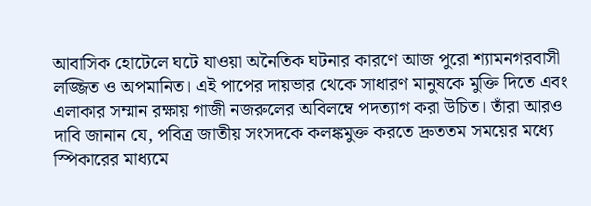আবাসিক হোটেলে ঘটে যাওয়া অনৈতিক ঘটনার কারণে আজ পুরো শ্যামনগরবাসী লজ্জিত ও অপমানিত। এই পাপের দায়ভার থেকে সাধারণ মানুষকে মুক্তি দিতে এবং এলাকার সম্মান রক্ষায় গাজী নজরুলের অবিলম্বে পদত্যাগ করা উচিত। তাঁরা আরও দাবি জানান যে, পবিত্র জাতীয় সংসদকে কলঙ্কমুক্ত করতে দ্রুততম সময়ের মধ্যে স্পিকারের মাধ্যমে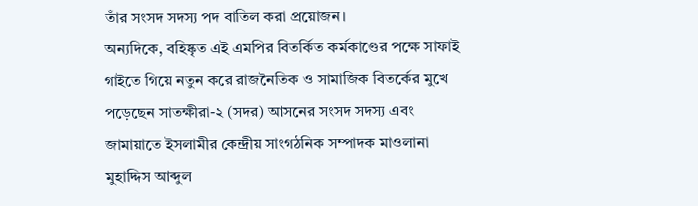তাঁর সংসদ সদস্য পদ বাতিল করা প্রয়োজন।
অন্যদিকে, বহিষ্কৃত এই এমপির বিতর্কিত কর্মকাণ্ডের পক্ষে সাফাই গাইতে গিয়ে নতুন করে রাজনৈতিক ও সামাজিক বিতর্কের মুখে পড়েছেন সাতক্ষীরা-২ (সদর) আসনের সংসদ সদস্য এবং জামায়াতে ইসলামীর কেন্দ্রীয় সাংগঠনিক সম্পাদক মাওলানা মুহাদ্দিস আব্দুল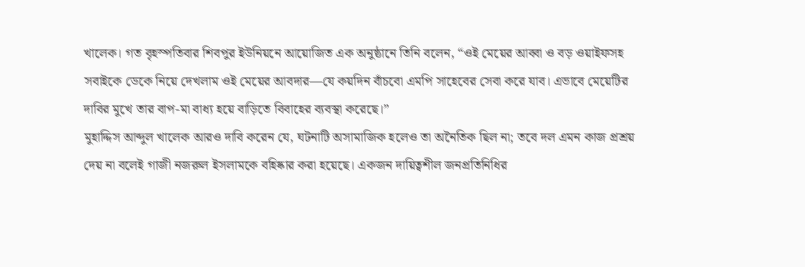খালেক। গত বৃহস্পতিবার শিবপুর ইউনিয়নে আয়োজিত এক অনুষ্ঠানে তিনি বলেন, “ওই মেয়ের আব্বা ও বড় ওয়াইফসহ সবাইকে ডেকে নিয়ে দেখলাম ওই মেয়ের আবদার—যে কয়দিন বাঁচবো এমপি সাহেবের সেবা করে যাব। এভাবে মেয়েটির দাবির মুখে তার বাপ-মা বাধ্য হয়ে বাড়িতে বিবাহের ব্যবস্থা করেছে।”
মুহাদ্দিস আব্দুল খালেক আরও দাবি করেন যে, ঘটনাটি অসামাজিক হলেও তা অনৈতিক ছিল না; তবে দল এমন কাজ প্রশ্রয় দেয় না বলেই গাজী নজরুল ইসলামকে বহিষ্কার করা হয়েছে। একজন দায়িত্বশীল জনপ্রতিনিধির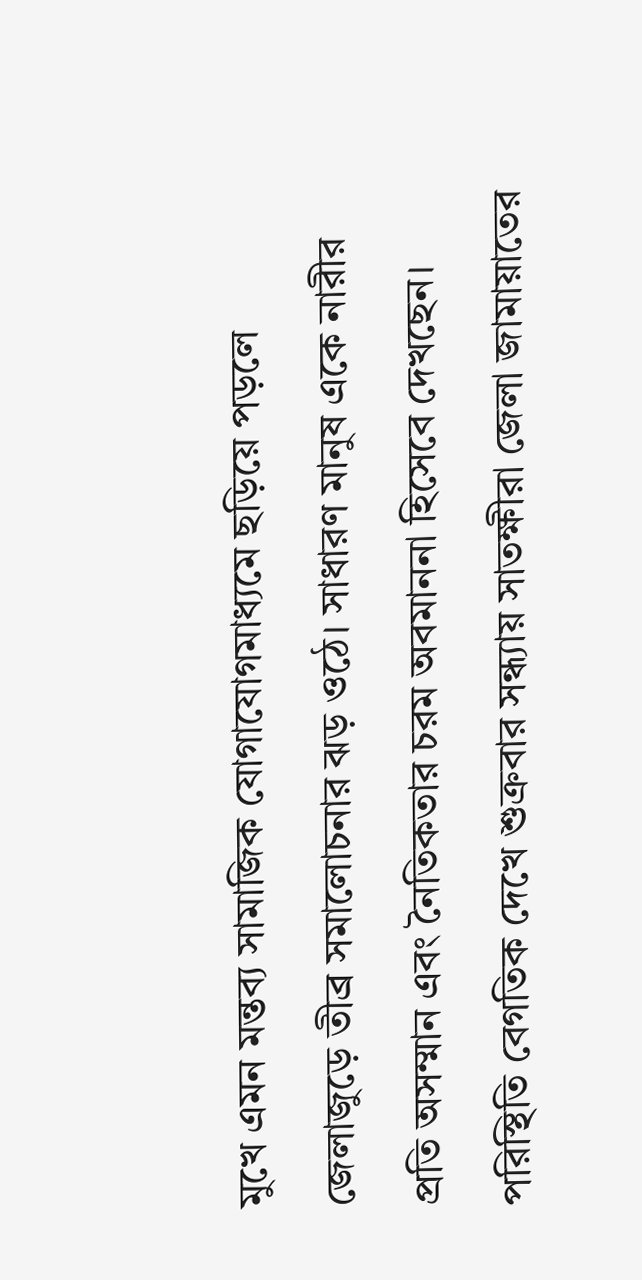মুখে এমন মন্তব্য সামাজিক যোগাযোগমাধ্যমে ছড়িয়ে পড়লে জেলাজুড়ে তীব্র সমালোচনার ঝড় ওঠে। সাধারণ মানুষ একে নারীর প্রতি অসম্মান এবং নৈতিকতার চরম অবমাননা হিসেবে দেখছেন।
পরিস্থিতি বেগতিক দেখে শুক্রবার সন্ধ্যায় সাতক্ষীরা জেলা জামায়াতের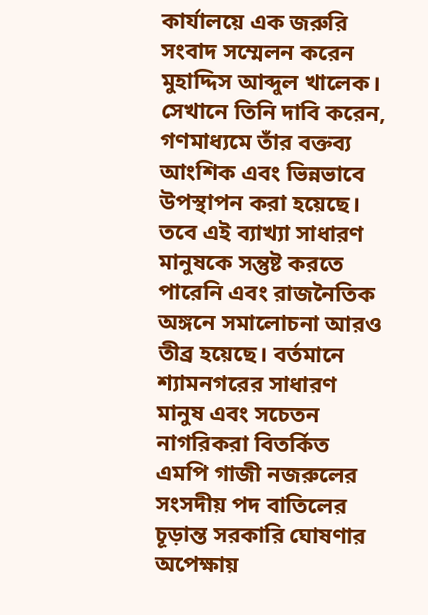কার্যালয়ে এক জরুরি সংবাদ সম্মেলন করেন মুহাদ্দিস আব্দুল খালেক। সেখানে তিনি দাবি করেন, গণমাধ্যমে তাঁর বক্তব্য আংশিক এবং ভিন্নভাবে উপস্থাপন করা হয়েছে। তবে এই ব্যাখ্যা সাধারণ মানুষকে সন্তুষ্ট করতে পারেনি এবং রাজনৈতিক অঙ্গনে সমালোচনা আরও তীব্র হয়েছে। বর্তমানে শ্যামনগরের সাধারণ মানুষ এবং সচেতন নাগরিকরা বিতর্কিত এমপি গাজী নজরুলের সংসদীয় পদ বাতিলের চূড়ান্ত সরকারি ঘোষণার অপেক্ষায়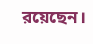রয়েছেন।